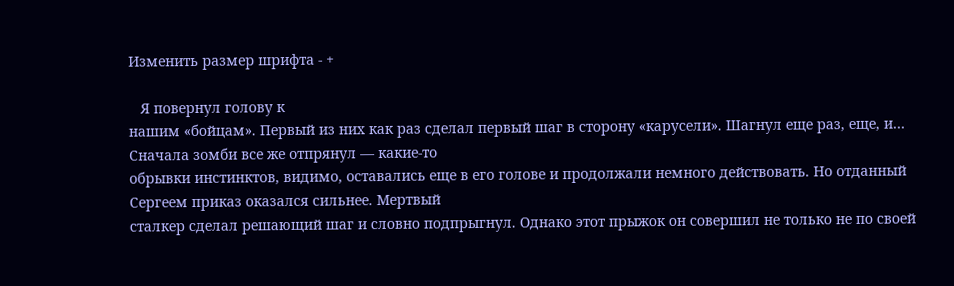Изменить размер шрифта - +

   Я повернул голову к
нашим «бойцам». Первый из них как раз сделал первый шаг в сторону «карусели». Шагнул еще раз, еще, и… Сначала зомби все же отпрянул — какие-то
обрывки инстинктов, видимо, оставались еще в его голове и продолжали немного действовать. Но отданный Сергеем приказ оказался сильнее. Мертвый
сталкер сделал решающий шаг и словно подпрыгнул. Однако этот прыжок он совершил не только не по своей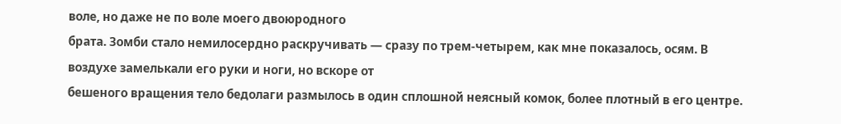воле, но даже не по воле моего двоюродного
брата. Зомби стало немилосердно раскручивать — сразу по трем-четырем, как мне показалось, осям. В воздухе замелькали его руки и ноги, но вскоре от
бешеного вращения тело бедолаги размылось в один сплошной неясный комок, более плотный в его центре.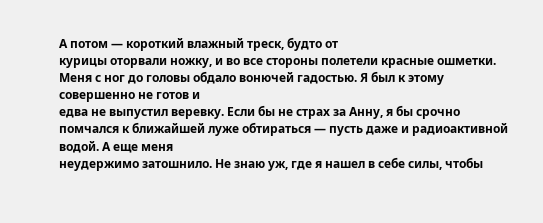А потом — короткий влажный треск, будто от
курицы оторвали ножку, и во все стороны полетели красные ошметки. Меня с ног до головы обдало вонючей гадостью. Я был к этому совершенно не готов и
едва не выпустил веревку. Если бы не страх за Анну, я бы срочно помчался к ближайшей луже обтираться — пусть даже и радиоактивной водой. А еще меня
неудержимо затошнило. Не знаю уж, где я нашел в себе силы, чтобы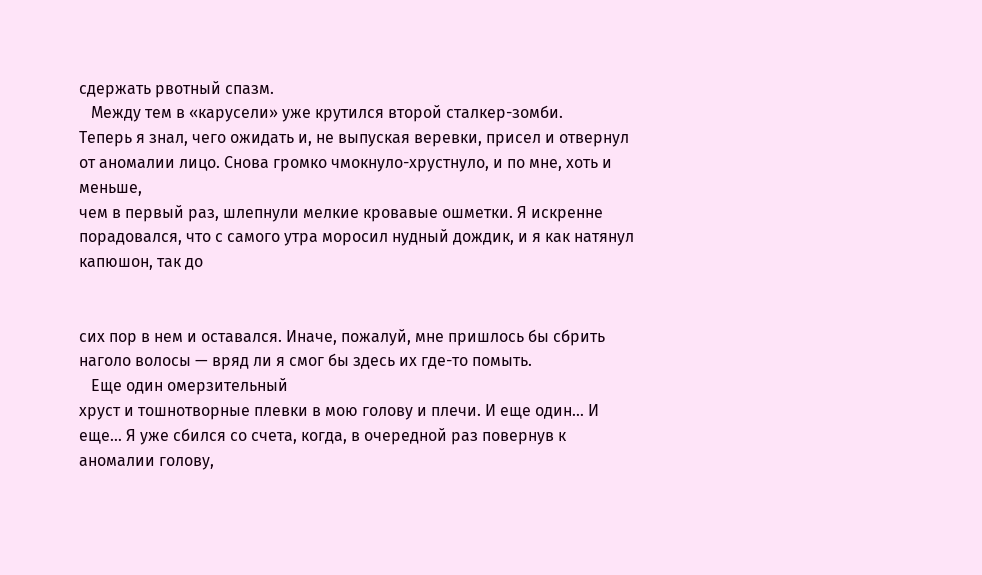сдержать рвотный спазм.
   Между тем в «карусели» уже крутился второй сталкер-зомби.
Теперь я знал, чего ожидать и, не выпуская веревки, присел и отвернул от аномалии лицо. Снова громко чмокнуло-хрустнуло, и по мне, хоть и меньше,
чем в первый раз, шлепнули мелкие кровавые ошметки. Я искренне порадовался, что с самого утра моросил нудный дождик, и я как натянул капюшон, так до


сих пор в нем и оставался. Иначе, пожалуй, мне пришлось бы сбрить наголо волосы — вряд ли я смог бы здесь их где-то помыть.
   Еще один омерзительный
хруст и тошнотворные плевки в мою голову и плечи. И еще один… И еще… Я уже сбился со счета, когда, в очередной раз повернув к аномалии голову,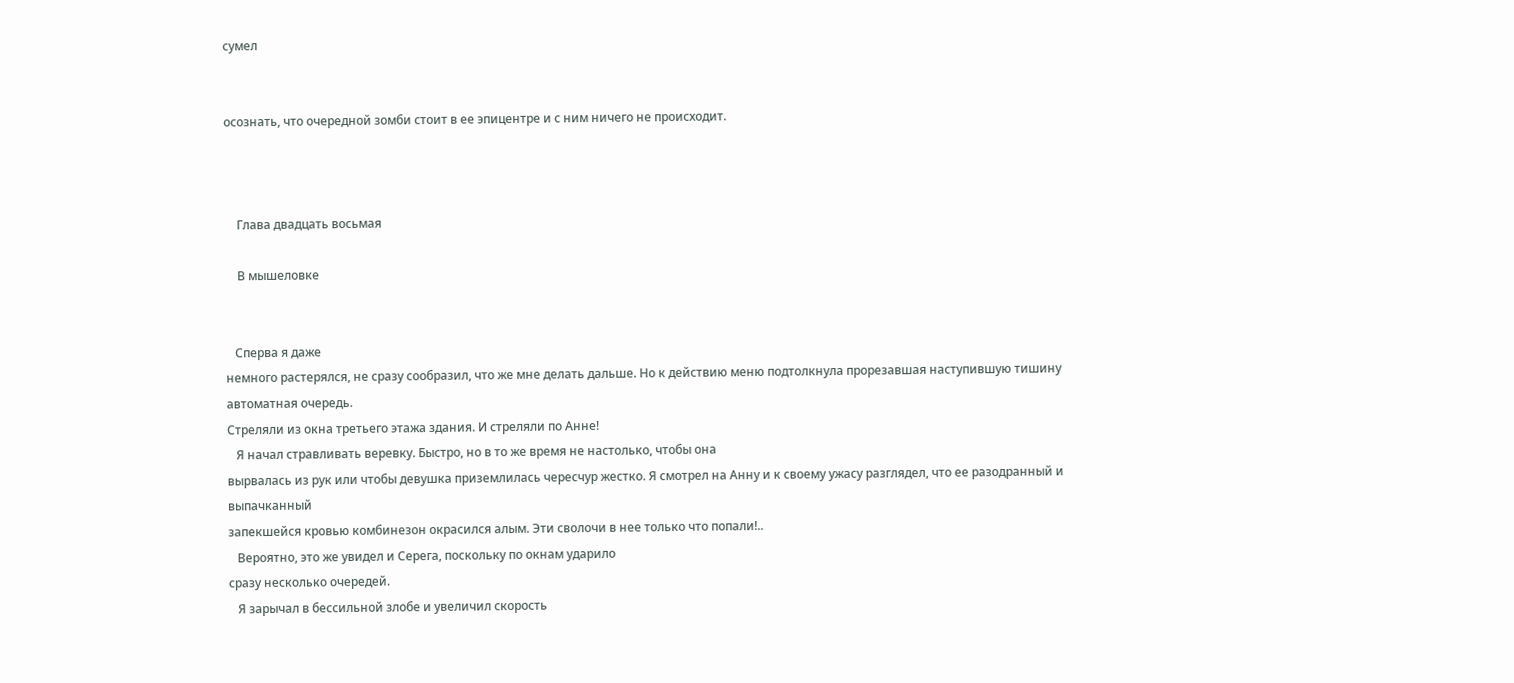сумел


осознать, что очередной зомби стоит в ее эпицентре и с ним ничего не происходит.



    Глава двадцать восьмая

    В мышеловке


   Сперва я даже
немного растерялся, не сразу сообразил, что же мне делать дальше. Но к действию меню подтолкнула прорезавшая наступившую тишину автоматная очередь.
Стреляли из окна третьего этажа здания. И стреляли по Анне!
   Я начал стравливать веревку. Быстро, но в то же время не настолько, чтобы она
вырвалась из рук или чтобы девушка приземлилась чересчур жестко. Я смотрел на Анну и к своему ужасу разглядел, что ее разодранный и выпачканный
запекшейся кровью комбинезон окрасился алым. Эти сволочи в нее только что попали!..
   Вероятно, это же увидел и Серега, поскольку по окнам ударило
сразу несколько очередей.
   Я зарычал в бессильной злобе и увеличил скорость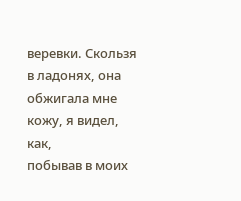веревки. Скользя в ладонях, она обжигала мне кожу, я видел, как,
побывав в моих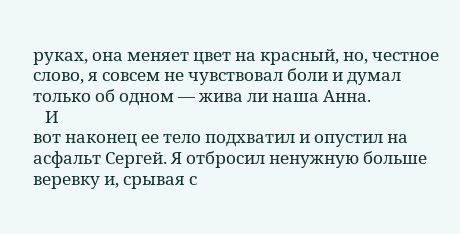руках, она меняет цвет на красный, но, честное слово, я совсем не чувствовал боли и думал только об одном — жива ли наша Анна.
   И
вот наконец ее тело подхватил и опустил на асфальт Сергей. Я отбросил ненужную больше веревку и, срывая с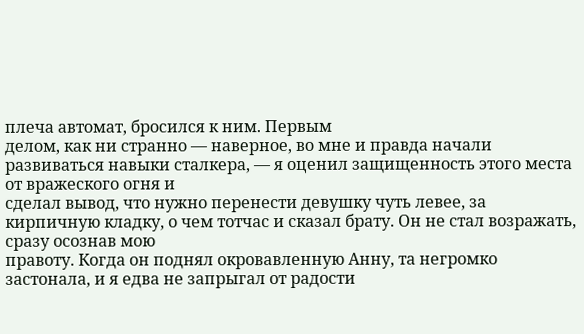плеча автомат, бросился к ним. Первым
делом, как ни странно — наверное, во мне и правда начали развиваться навыки сталкера, — я оценил защищенность этого места от вражеского огня и
сделал вывод, что нужно перенести девушку чуть левее, за кирпичную кладку, о чем тотчас и сказал брату. Он не стал возражать, сразу осознав мою
правоту. Когда он поднял окровавленную Анну, та негромко застонала, и я едва не запрыгал от радости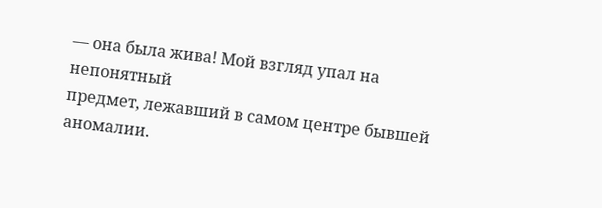— она была жива! Мой взгляд упал на непонятный
предмет, лежавший в самом центре бывшей аномалии.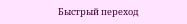Быстрый переход